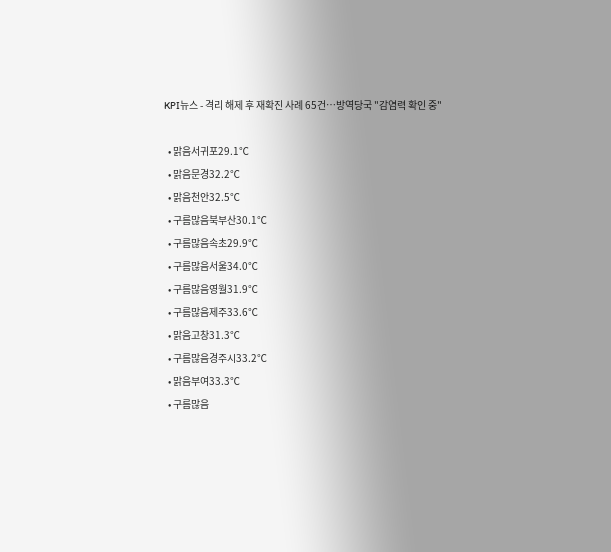KPI뉴스 - 격리 해제 후 재확진 사례 65건…방역당국 "감염력 확인 중"

  • 맑음서귀포29.1℃
  • 맑음문경32.2℃
  • 맑음천안32.5℃
  • 구름많음북부산30.1℃
  • 구름많음속초29.9℃
  • 구름많음서울34.0℃
  • 구름많음영월31.9℃
  • 구름많음제주33.6℃
  • 맑음고창31.3℃
  • 구름많음경주시33.2℃
  • 맑음부여33.3℃
  • 구름많음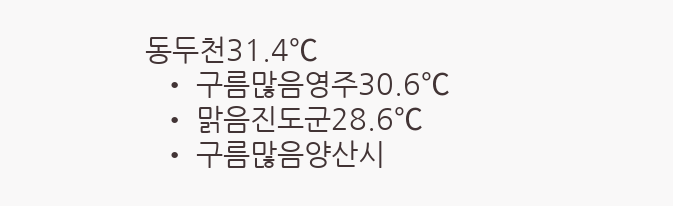동두천31.4℃
  • 구름많음영주30.6℃
  • 맑음진도군28.6℃
  • 구름많음양산시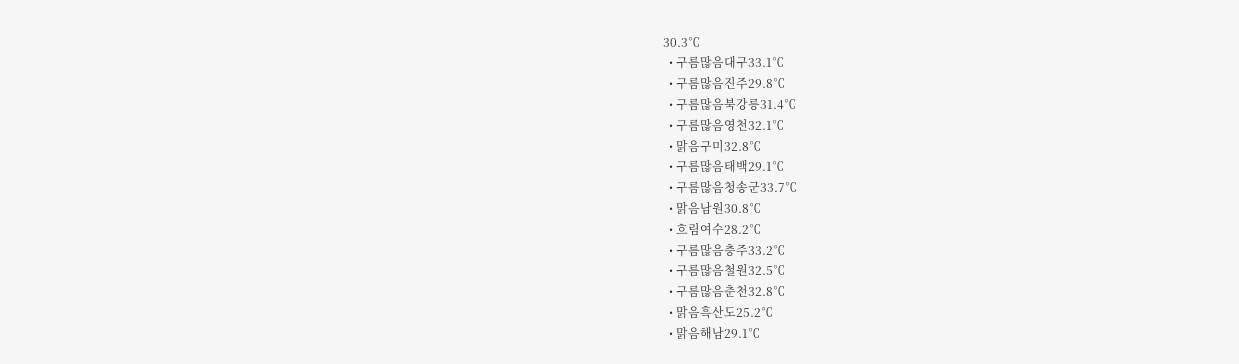30.3℃
  • 구름많음대구33.1℃
  • 구름많음진주29.8℃
  • 구름많음북강릉31.4℃
  • 구름많음영천32.1℃
  • 맑음구미32.8℃
  • 구름많음태백29.1℃
  • 구름많음청송군33.7℃
  • 맑음남원30.8℃
  • 흐림여수28.2℃
  • 구름많음충주33.2℃
  • 구름많음철원32.5℃
  • 구름많음춘천32.8℃
  • 맑음흑산도25.2℃
  • 맑음해남29.1℃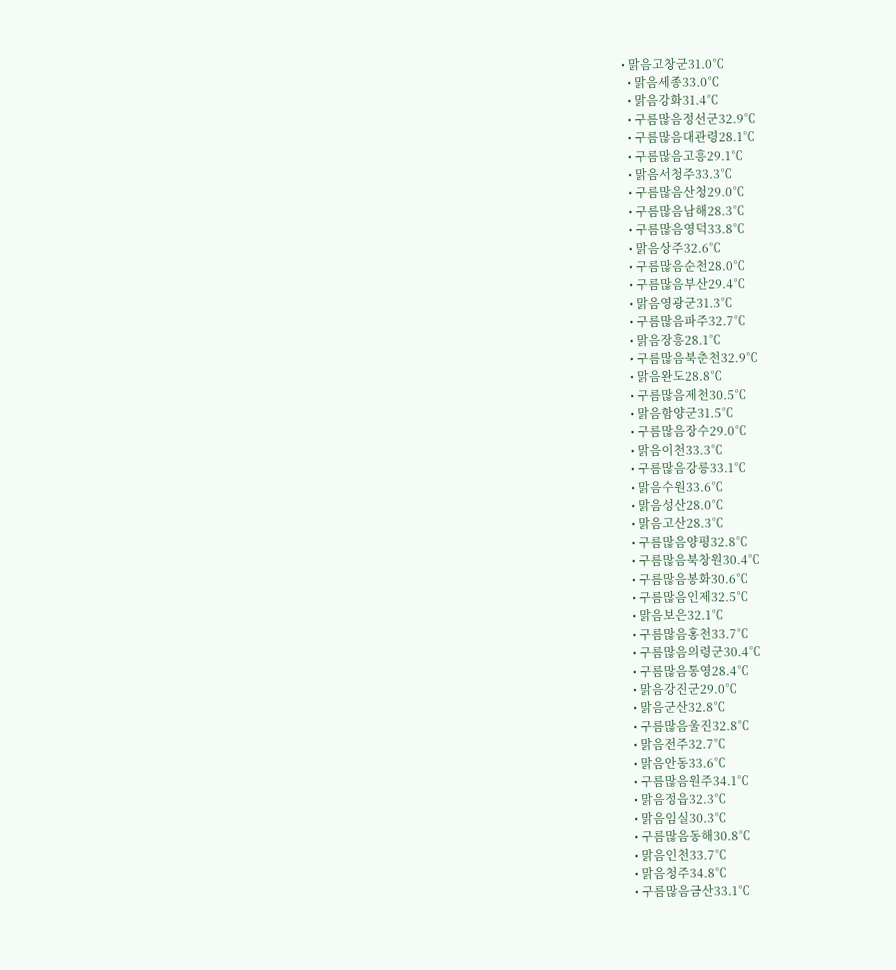• 맑음고창군31.0℃
  • 맑음세종33.0℃
  • 맑음강화31.4℃
  • 구름많음정선군32.9℃
  • 구름많음대관령28.1℃
  • 구름많음고흥29.1℃
  • 맑음서청주33.3℃
  • 구름많음산청29.0℃
  • 구름많음남해28.3℃
  • 구름많음영덕33.8℃
  • 맑음상주32.6℃
  • 구름많음순천28.0℃
  • 구름많음부산29.4℃
  • 맑음영광군31.3℃
  • 구름많음파주32.7℃
  • 맑음장흥28.1℃
  • 구름많음북춘천32.9℃
  • 맑음완도28.8℃
  • 구름많음제천30.5℃
  • 맑음함양군31.5℃
  • 구름많음장수29.0℃
  • 맑음이천33.3℃
  • 구름많음강릉33.1℃
  • 맑음수원33.6℃
  • 맑음성산28.0℃
  • 맑음고산28.3℃
  • 구름많음양평32.8℃
  • 구름많음북창원30.4℃
  • 구름많음봉화30.6℃
  • 구름많음인제32.5℃
  • 맑음보은32.1℃
  • 구름많음홍천33.7℃
  • 구름많음의령군30.4℃
  • 구름많음통영28.4℃
  • 맑음강진군29.0℃
  • 맑음군산32.8℃
  • 구름많음울진32.8℃
  • 맑음전주32.7℃
  • 맑음안동33.6℃
  • 구름많음원주34.1℃
  • 맑음정읍32.3℃
  • 맑음임실30.3℃
  • 구름많음동해30.8℃
  • 맑음인천33.7℃
  • 맑음청주34.8℃
  • 구름많음금산33.1℃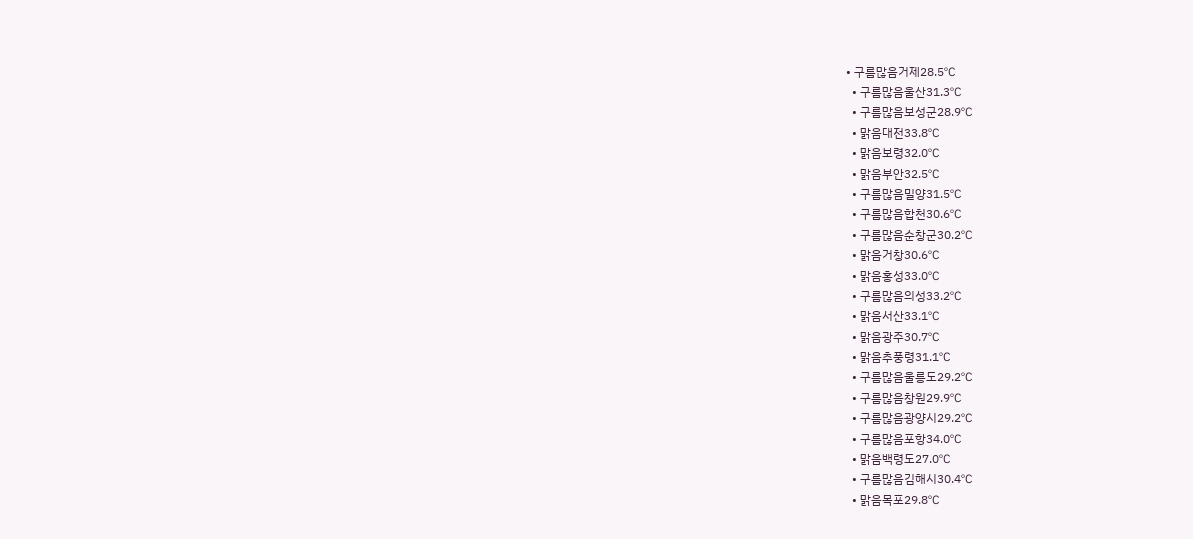• 구름많음거제28.5℃
  • 구름많음울산31.3℃
  • 구름많음보성군28.9℃
  • 맑음대전33.8℃
  • 맑음보령32.0℃
  • 맑음부안32.5℃
  • 구름많음밀양31.5℃
  • 구름많음합천30.6℃
  • 구름많음순창군30.2℃
  • 맑음거창30.6℃
  • 맑음홍성33.0℃
  • 구름많음의성33.2℃
  • 맑음서산33.1℃
  • 맑음광주30.7℃
  • 맑음추풍령31.1℃
  • 구름많음울릉도29.2℃
  • 구름많음창원29.9℃
  • 구름많음광양시29.2℃
  • 구름많음포항34.0℃
  • 맑음백령도27.0℃
  • 구름많음김해시30.4℃
  • 맑음목포29.8℃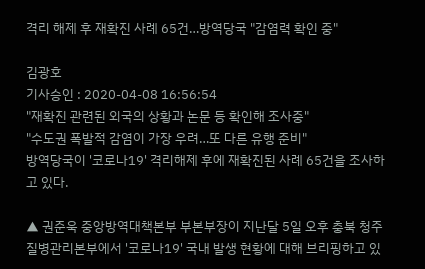격리 해제 후 재확진 사례 65건…방역당국 "감염력 확인 중"

김광호
기사승인 : 2020-04-08 16:56:54
"재확진 관련된 외국의 상황과 논문 등 확인해 조사중"
"수도권 폭발적 감염이 가장 우려…또 다른 유행 준비"
방역당국이 '코로나19' 격리해제 후에 재확진된 사례 65건을 조사하고 있다.

▲ 권준욱 중앙방역대책본부 부본부장이 지난달 5일 오후 충북 청주 질병관리본부에서 '코로나19' 국내 발생 현황에 대해 브리핑하고 있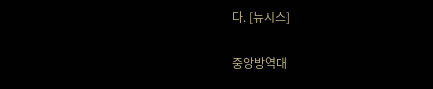다. [뉴시스]

중앙방역대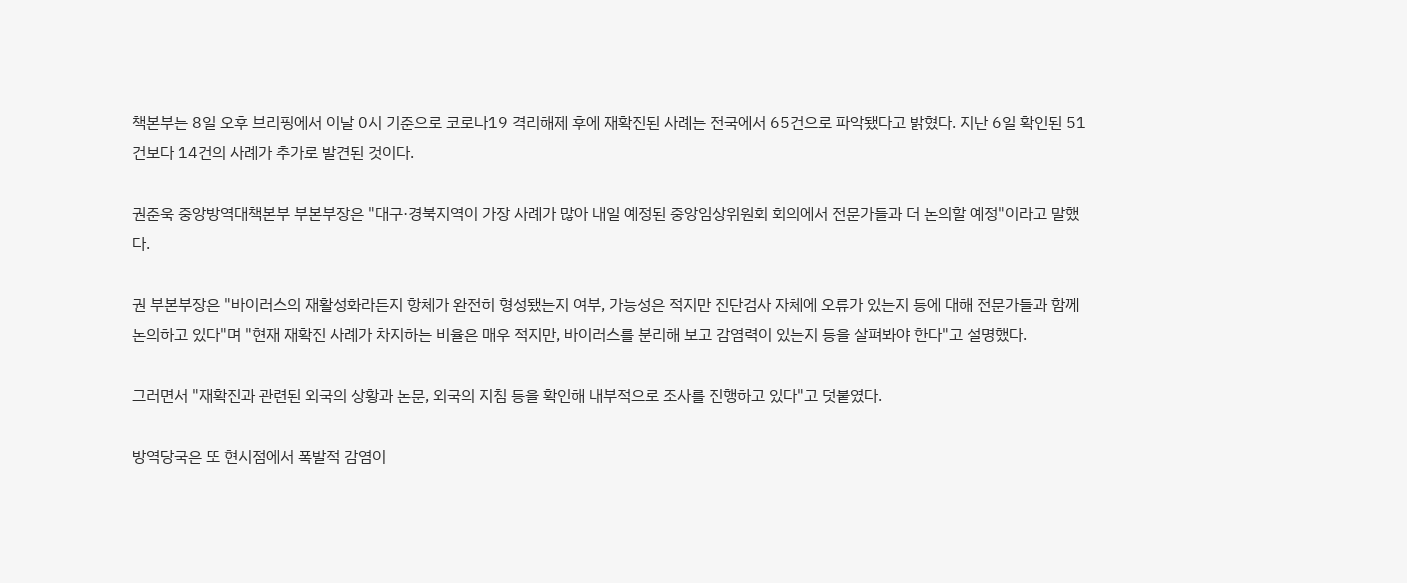책본부는 8일 오후 브리핑에서 이날 0시 기준으로 코로나19 격리해제 후에 재확진된 사례는 전국에서 65건으로 파악됐다고 밝혔다. 지난 6일 확인된 51건보다 14건의 사례가 추가로 발견된 것이다.

권준욱 중앙방역대책본부 부본부장은 "대구·경북지역이 가장 사례가 많아 내일 예정된 중앙임상위원회 회의에서 전문가들과 더 논의할 예정"이라고 말했다.

권 부본부장은 "바이러스의 재활성화라든지 항체가 완전히 형성됐는지 여부, 가능성은 적지만 진단검사 자체에 오류가 있는지 등에 대해 전문가들과 함께 논의하고 있다"며 "현재 재확진 사례가 차지하는 비율은 매우 적지만, 바이러스를 분리해 보고 감염력이 있는지 등을 살펴봐야 한다"고 설명했다.

그러면서 "재확진과 관련된 외국의 상황과 논문, 외국의 지침 등을 확인해 내부적으로 조사를 진행하고 있다"고 덧붙였다.

방역당국은 또 현시점에서 폭발적 감염이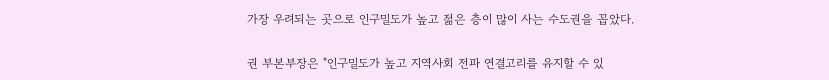가장 우려되는 곳으로 인구밀도가 높고 젊은 층이 많이 사는 수도권을 꼽았다.

권 부본부장은 "인구밀도가 높고 지역사회 전파 연결고리를 유지할 수 있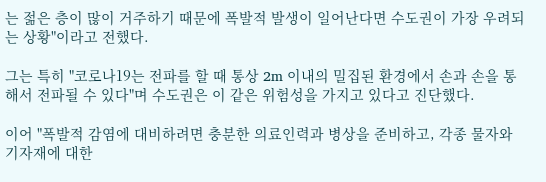는 젊은 층이 많이 거주하기 때문에 폭발적 발생이 일어난다면 수도권이 가장 우려되는 상황"이라고 전했다.

그는 특히 "코로나19는 전파를 할 때 통상 2m 이내의 밀집된 환경에서 손과 손을 통해서 전파될 수 있다"며 수도권은 이 같은 위험성을 가지고 있다고 진단했다.

이어 "폭발적 감염에 대비하려면 충분한 의료인력과 병상을 준비하고, 각종 물자와 기자재에 대한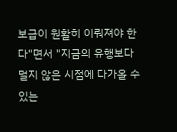보급이 원활히 이뤄져야 한다"면서 "지금의 유행보다 멀지 않은 시점에 다가올 수 있는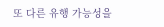또 다른 유행 가능성을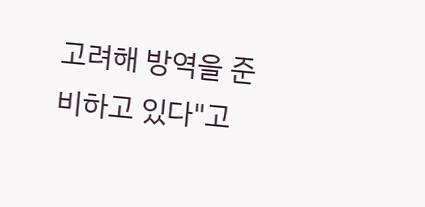고려해 방역을 준비하고 있다"고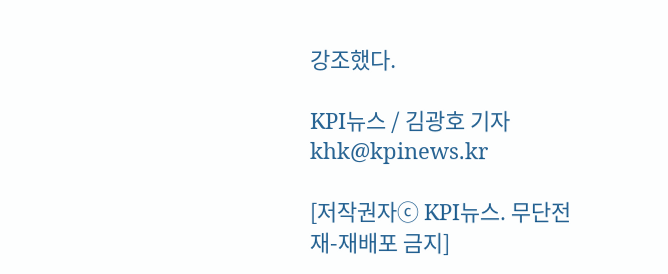강조했다.

KPI뉴스 / 김광호 기자 khk@kpinews.kr

[저작권자ⓒ KPI뉴스. 무단전재-재배포 금지]